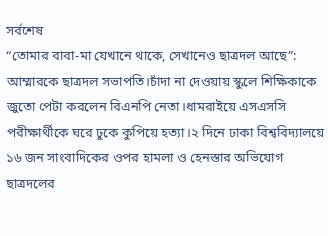সর্বশেষ
“তোমার বাবা-মা যেখানে থাকে, সেখানেও ছাত্রদল আছে”: আম্মারকে ছাত্রদল সভাপতি।চাঁদা না দেওয়ায় স্কুলে শিক্ষিকাকে জুতো পেটা করলেন বিএনপি নেতা।ধামরাইয়ে এসএসসি পরীক্ষার্থীকে ঘরে ঢুকে কুপিয়ে হত্যা।২ দিনে ঢাকা বিশ্ববিদ্যালয়ে ১৬ জন সাংবাদিকের ওপর হামলা ও হেনস্তার অভিযোগ ছাত্রদলের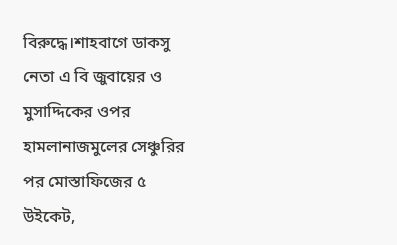বিরুদ্ধে।শাহবাগে ডাকসু নেতা এ বি জুবায়ের ও মুসাদ্দিকের ওপর হামলানাজমুলের সেঞ্চুরির পর মোস্তাফিজের ৫ উইকেট,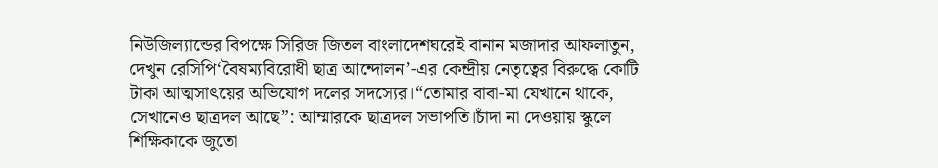নিউজিল্যান্ডের বিপক্ষে সিরিজ জিতল বাংলাদেশঘরেই বানান মজাদার আফলাতুন, দেখুন রেসিপি‘বৈষম্যবিরোধী ছাত্র আন্দোলন’-এর কেন্দ্রীয় নেতৃত্বের বিরুদ্ধে কোটি টাকা আত্মসাৎয়ের অভিযোগ দলের সদস্যের।“তোমার বাবা-মা যেখানে থাকে, সেখানেও ছাত্রদল আছে”: আম্মারকে ছাত্রদল সভাপতি।চাঁদা না দেওয়ায় স্কুলে শিক্ষিকাকে জুতো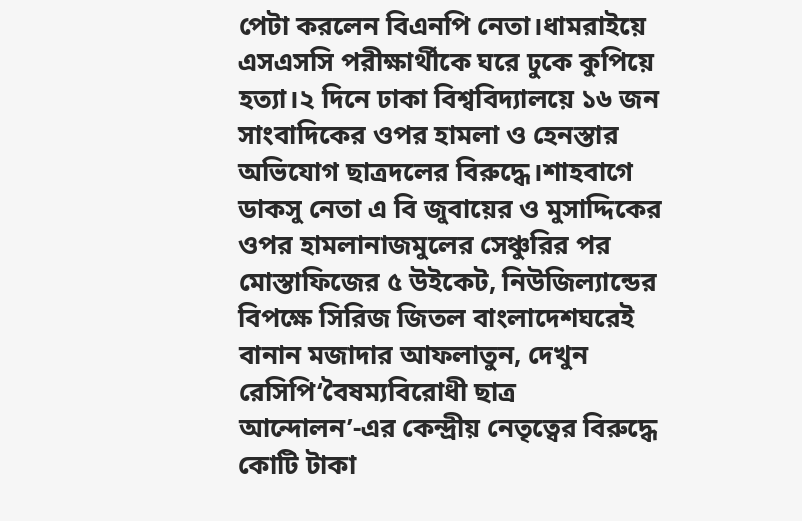পেটা করলেন বিএনপি নেতা।ধামরাইয়ে এসএসসি পরীক্ষার্থীকে ঘরে ঢুকে কুপিয়ে হত্যা।২ দিনে ঢাকা বিশ্ববিদ্যালয়ে ১৬ জন সাংবাদিকের ওপর হামলা ও হেনস্তার অভিযোগ ছাত্রদলের বিরুদ্ধে।শাহবাগে ডাকসু নেতা এ বি জুবায়ের ও মুসাদ্দিকের ওপর হামলানাজমুলের সেঞ্চুরির পর মোস্তাফিজের ৫ উইকেট, নিউজিল্যান্ডের বিপক্ষে সিরিজ জিতল বাংলাদেশঘরেই বানান মজাদার আফলাতুন, দেখুন রেসিপি‘বৈষম্যবিরোধী ছাত্র আন্দোলন’-এর কেন্দ্রীয় নেতৃত্বের বিরুদ্ধে কোটি টাকা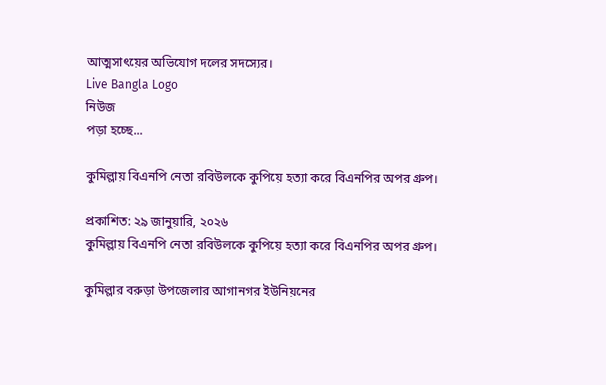আত্মসাৎয়ের অভিযোগ দলের সদস্যের।
Live Bangla Logo
নিউজ
পড়া হচ্ছে...

কুমিল্লায় বিএনপি নেতা রবিউলকে কুপিয়ে হত্যা করে বিএনপির অপর গ্রুপ।

প্রকাশিত: ২৯ জানুয়ারি, ২০২৬
কুমিল্লায় বিএনপি নেতা রবিউলকে কুপিয়ে হত্যা করে বিএনপির অপর গ্রুপ।

কুমিল্লার বরুড়া উপজেলার আগানগর ইউনিয়নের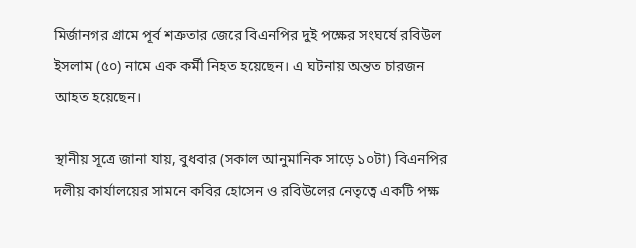মির্জানগর গ্রামে পূর্ব শত্রুতার জেরে বিএনপির দুই পক্ষের সংঘর্ষে রবিউল ইসলাম (৫০) নামে এক কর্মী নিহত হয়েছেন। এ ঘটনায় অন্তত চারজন আহত হয়েছেন।

স্থানীয় সূত্রে জানা যায়, বুধবার (সকাল আনুমানিক সাড়ে ১০টা) বিএনপির দলীয় কার্যালয়ের সামনে কবির হোসেন ও রবিউলের নেতৃত্বে একটি পক্ষ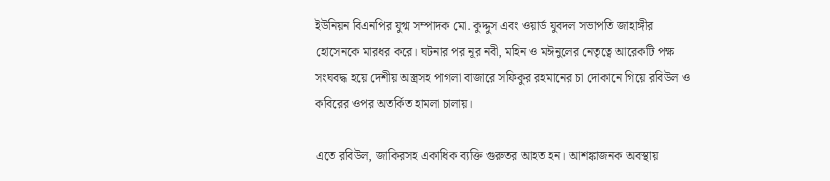ইউনিয়ন বিএনপির যুগ্ম সম্পাদক মো. কুদ্দুস এবং ওয়ার্ড যুবদল সভাপতি জাহাঙ্গীর হোসেনকে মারধর করে। ঘটনার পর নূর নবী, মহিন ও মঈনুলের নেতৃত্বে আরেকটি পক্ষ সংঘবদ্ধ হয়ে দেশীয় অস্ত্রসহ পাগলা বাজারে সফিকুর রহমানের চা দোকানে গিয়ে রবিউল ও কবিরের ওপর অতর্কিত হামলা চালায়।

এতে রবিউল, জাকিরসহ একাধিক ব্যক্তি গুরুতর আহত হন। আশঙ্কাজনক অবস্থায়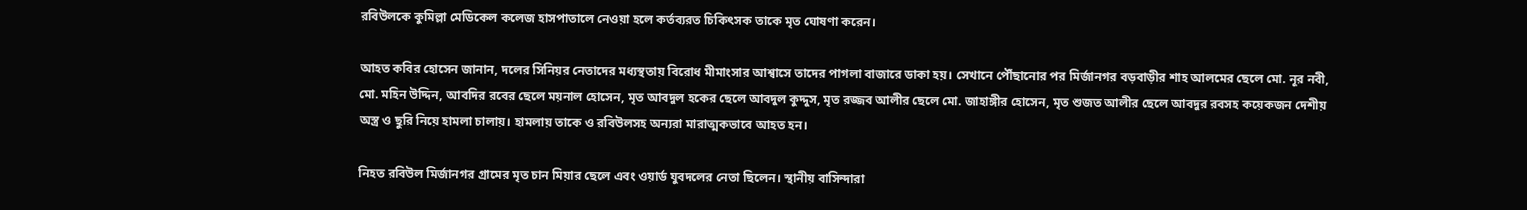রবিউলকে কুমিল্লা মেডিকেল কলেজ হাসপাতালে নেওয়া হলে কর্তব্যরত চিকিৎসক তাকে মৃত ঘোষণা করেন।

আহত কবির হোসেন জানান, দলের সিনিয়র নেতাদের মধ্যস্থতায় বিরোধ মীমাংসার আশ্বাসে তাদের পাগলা বাজারে ডাকা হয়। সেখানে পৌঁছানোর পর মির্জানগর বড়বাড়ীর শাহ আলমের ছেলে মো. নূর নবী, মো. মহিন উদ্দিন, আবদির রবের ছেলে ময়নাল হোসেন, মৃত আবদুল হকের ছেলে আবদুল কুদ্দুস, মৃত রজ্জব আলীর ছেলে মো. জাহাঙ্গীর হোসেন, মৃত শুজত আলীর ছেলে আবদুর রবসহ কয়েকজন দেশীয় অস্ত্র ও ছুরি নিয়ে হামলা চালায়। হামলায় তাকে ও রবিউলসহ অন্যরা মারাত্মকভাবে আহত হন।

নিহত রবিউল মির্জানগর গ্রামের মৃত চান মিয়ার ছেলে এবং ওয়ার্ড যুবদলের নেতা ছিলেন। স্থানীয় বাসিন্দারা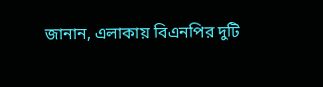জানান, এলাকায় বিএনপির দুটি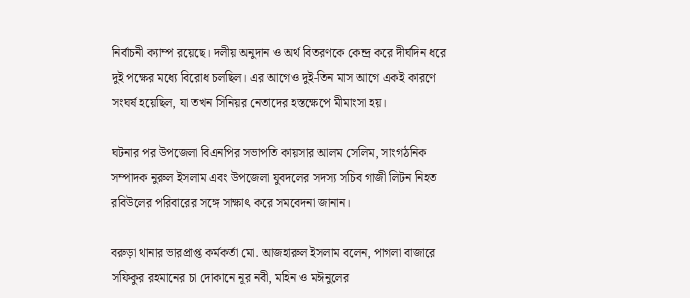নির্বাচনী ক্যাম্প রয়েছে। দলীয় অনুদান ও অর্থ বিতরণকে কেন্দ্র করে দীর্ঘদিন ধরে দুই পক্ষের মধ্যে বিরোধ চলছিল। এর আগেও দুই-তিন মাস আগে একই কারণে সংঘর্ষ হয়েছিল, যা তখন সিনিয়র নেতাদের হস্তক্ষেপে মীমাংসা হয়।

ঘটনার পর উপজেলা বিএনপির সভাপতি কায়সার আলম সেলিম, সাংগঠনিক সম্পাদক নুরুল ইসলাম এবং উপজেলা যুবদলের সদস্য সচিব গাজী লিটন নিহত রবিউলের পরিবারের সঙ্গে সাক্ষাৎ করে সমবেদনা জানান।

বরুড়া থানার ভারপ্রাপ্ত কর্মকর্তা মো. আজহারুল ইসলাম বলেন, পাগলা বাজারে সফিকুর রহমানের চা দোকানে নূর নবী, মহিন ও মঈনুলের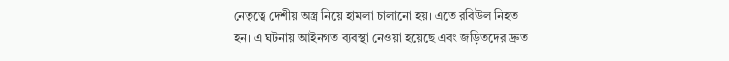নেতৃত্বে দেশীয় অস্ত্র নিয়ে হামলা চালানো হয়। এতে রবিউল নিহত হন। এ ঘটনায় আইনগত ব্যবস্থা নেওয়া হয়েছে এবং জড়িতদের দ্রুত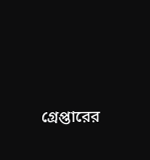গ্রেপ্তারের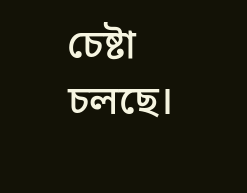চেষ্টা চলছে।